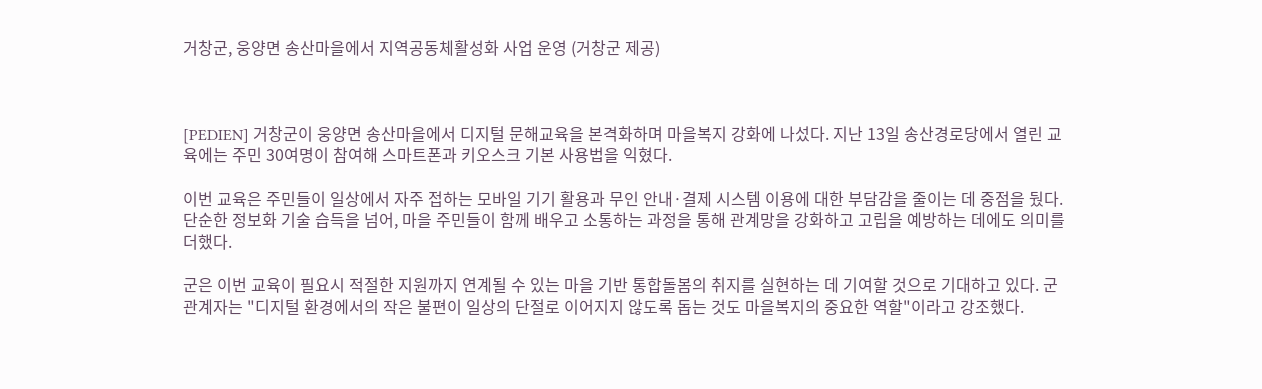거창군, 웅양면 송산마을에서 지역공동체활성화 사업 운영 (거창군 제공)



[PEDIEN] 거창군이 웅양면 송산마을에서 디지털 문해교육을 본격화하며 마을복지 강화에 나섰다. 지난 13일 송산경로당에서 열린 교육에는 주민 30여명이 참여해 스마트폰과 키오스크 기본 사용법을 익혔다.

이번 교육은 주민들이 일상에서 자주 접하는 모바일 기기 활용과 무인 안내·결제 시스템 이용에 대한 부담감을 줄이는 데 중점을 뒀다. 단순한 정보화 기술 습득을 넘어, 마을 주민들이 함께 배우고 소통하는 과정을 통해 관계망을 강화하고 고립을 예방하는 데에도 의미를 더했다.

군은 이번 교육이 필요시 적절한 지원까지 연계될 수 있는 마을 기반 통합돌봄의 취지를 실현하는 데 기여할 것으로 기대하고 있다. 군 관계자는 "디지털 환경에서의 작은 불편이 일상의 단절로 이어지지 않도록 돕는 것도 마을복지의 중요한 역할"이라고 강조했다.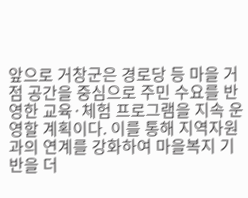앞으로 거창군은 경로당 등 마을 거점 공간을 중심으로 주민 수요를 반영한 교육·체험 프로그램을 지속 운영할 계획이다. 이를 통해 지역자원과의 연계를 강화하여 마을복지 기반을 더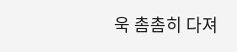욱 촘촘히 다져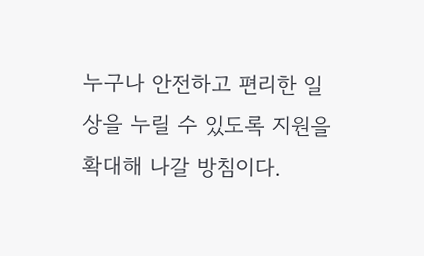누구나 안전하고 편리한 일상을 누릴 수 있도록 지원을 확대해 나갈 방침이다.